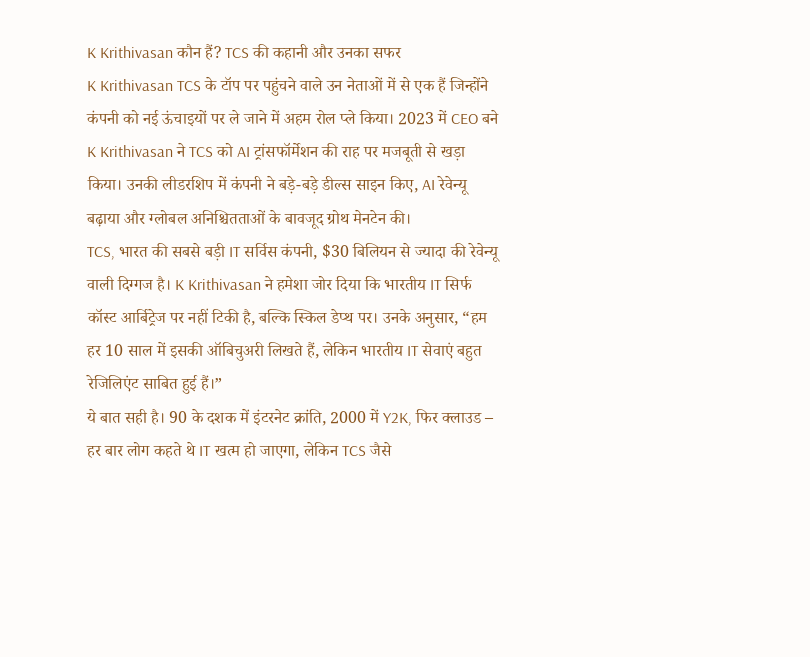K Krithivasan कौन हैं? TCS की कहानी और उनका सफर
K Krithivasan TCS के टॉप पर पहुंचने वाले उन नेताओं में से एक हैं जिन्होंने कंपनी को नई ऊंचाइयों पर ले जाने में अहम रोल प्ले किया। 2023 में CEO बने K Krithivasan ने TCS को AI ट्रांसफॉर्मेशन की राह पर मजबूती से खड़ा किया। उनकी लीडरशिप में कंपनी ने बड़े-बड़े डील्स साइन किए, AI रेवेन्यू बढ़ाया और ग्लोबल अनिश्चितताओं के बावजूद ग्रोथ मेनटेन की।
TCS, भारत की सबसे बड़ी IT सर्विस कंपनी, $30 बिलियन से ज्यादा की रेवेन्यू वाली दिग्गज है। K Krithivasan ने हमेशा जोर दिया कि भारतीय IT सिर्फ कॉस्ट आर्बिट्रेज पर नहीं टिकी है, बल्कि स्किल डेप्थ पर। उनके अनुसार, “हम हर 10 साल में इसकी ऑबिचुअरी लिखते हैं, लेकिन भारतीय IT सेवाएं बहुत रेजिलिएंट साबित हुई हैं।”
ये बात सही है। 90 के दशक में इंटरनेट क्रांति, 2000 में Y2K, फिर क्लाउड – हर बार लोग कहते थे IT खत्म हो जाएगा, लेकिन TCS जैसे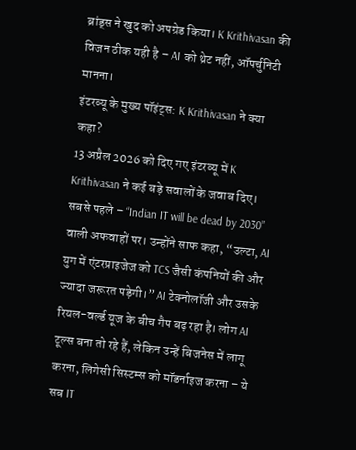ब्रांड्स ने खुद को अपग्रेड किया। K Krithivasan की विजन ठीक यही है – AI को थ्रेट नहीं, ऑपर्चुनिटी मानना।
इंटरव्यू के मुख्य पॉइंट्स: K Krithivasan ने क्या कहा?
13 अप्रैल 2026 को दिए गए इंटरव्यू में K Krithivasan ने कई बड़े सवालों के जवाब दिए। सबसे पहले – “Indian IT will be dead by 2030” वाली अफवाहों पर। उन्होंने साफ कहा, “उल्टा, AI युग में एंटरप्राइजेज को TCS जैसी कंपनियों की और ज्यादा जरूरत पड़ेगी।” AI टेक्नोलॉजी और उसके रियल-वर्ल्ड यूज के बीच गैप बढ़ रहा है। लोग AI टूल्स बना तो रहे हैं, लेकिन उन्हें बिजनेस में लागू करना, लिगेसी सिस्टम्स को मॉडर्नाइज करना – ये सब IT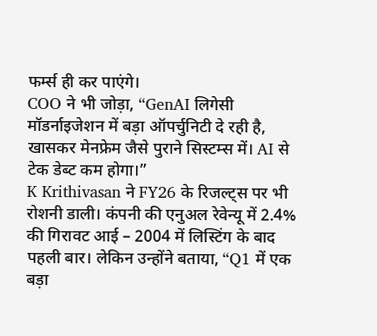फर्म्स ही कर पाएंगे।
COO ने भी जोड़ा, “GenAI लिगेसी मॉडर्नाइजेशन में बड़ा ऑपर्चुनिटी दे रही है, खासकर मेनफ्रेम जैसे पुराने सिस्टम्स में। AI से टेक डेब्ट कम होगा।”
K Krithivasan ने FY26 के रिजल्ट्स पर भी रोशनी डाली। कंपनी की एनुअल रेवेन्यू में 2.4% की गिरावट आई – 2004 में लिस्टिंग के बाद पहली बार। लेकिन उन्होंने बताया, “Q1 में एक बड़ा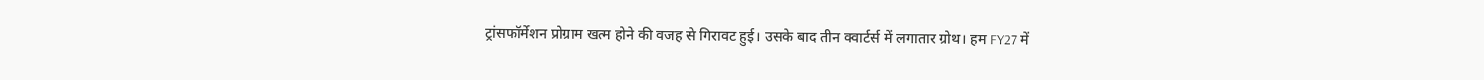ट्रांसफॉर्मेशन प्रोग्राम खत्म होने की वजह से गिरावट हुई। उसके बाद तीन क्वार्टर्स में लगातार ग्रोथ। हम FY27 में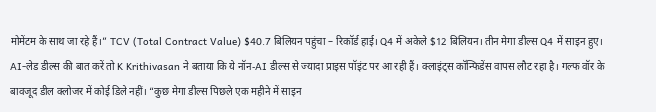मोमेंटम के साथ जा रहे हैं।” TCV (Total Contract Value) $40.7 बिलियन पहुंचा – रिकॉर्ड हाई। Q4 में अकेले $12 बिलियन। तीन मेगा डील्स Q4 में साइन हुए।
AI-लेड डील्स की बात करें तो K Krithivasan ने बताया कि ये नॉन-AI डील्स से ज्यादा प्राइस पॉइंट पर आ रही हैं। क्लाइंट्स कॉन्फिडेंस वापस लौट रहा है। गल्फ वॉर के बावजूद डील क्लोजर में कोई डिले नहीं। “कुछ मेगा डील्स पिछले एक महीने में साइन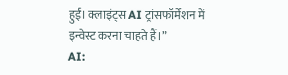हुईं। क्लाइंट्स AI ट्रांसफॉर्मेशन में इन्वेस्ट करना चाहते हैं।”
AI: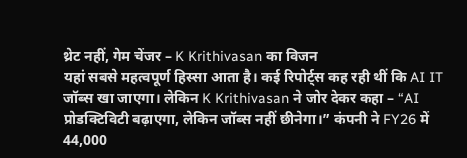थ्रेट नहीं, गेम चेंजर – K Krithivasan का विजन
यहां सबसे महत्वपूर्ण हिस्सा आता है। कई रिपोर्ट्स कह रही थीं कि AI IT जॉब्स खा जाएगा। लेकिन K Krithivasan ने जोर देकर कहा – “AI प्रोडक्टिविटी बढ़ाएगा, लेकिन जॉब्स नहीं छीनेगा।” कंपनी ने FY26 में 44,000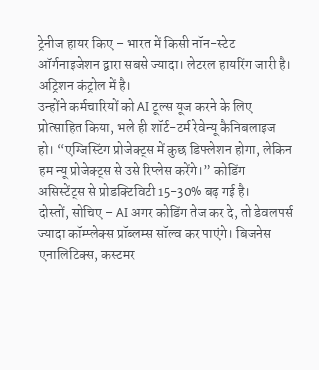ट्रेनीज हायर किए – भारत में किसी नॉन-स्टेट ऑर्गनाइजेशन द्वारा सबसे ज्यादा। लेटरल हायरिंग जारी है। अट्रिशन कंट्रोल में है।
उन्होंने कर्मचारियों को AI टूल्स यूज करने के लिए प्रोत्साहित किया, भले ही शॉर्ट-टर्म रेवेन्यू कैनिबलाइज हो। “एग्जिस्टिंग प्रोजेक्ट्स में कुछ डिफ्लेशन होगा, लेकिन हम न्यू प्रोजेक्ट्स से उसे रिप्लेस करेंगे।” कोडिंग असिस्टेंट्स से प्रोडक्टिविटी 15-30% बढ़ गई है।
दोस्तों, सोचिए – AI अगर कोडिंग तेज कर दे, तो डेवलपर्स ज्यादा कॉम्प्लेक्स प्रॉब्लम्स सॉल्व कर पाएंगे। बिजनेस एनालिटिक्स, कस्टमर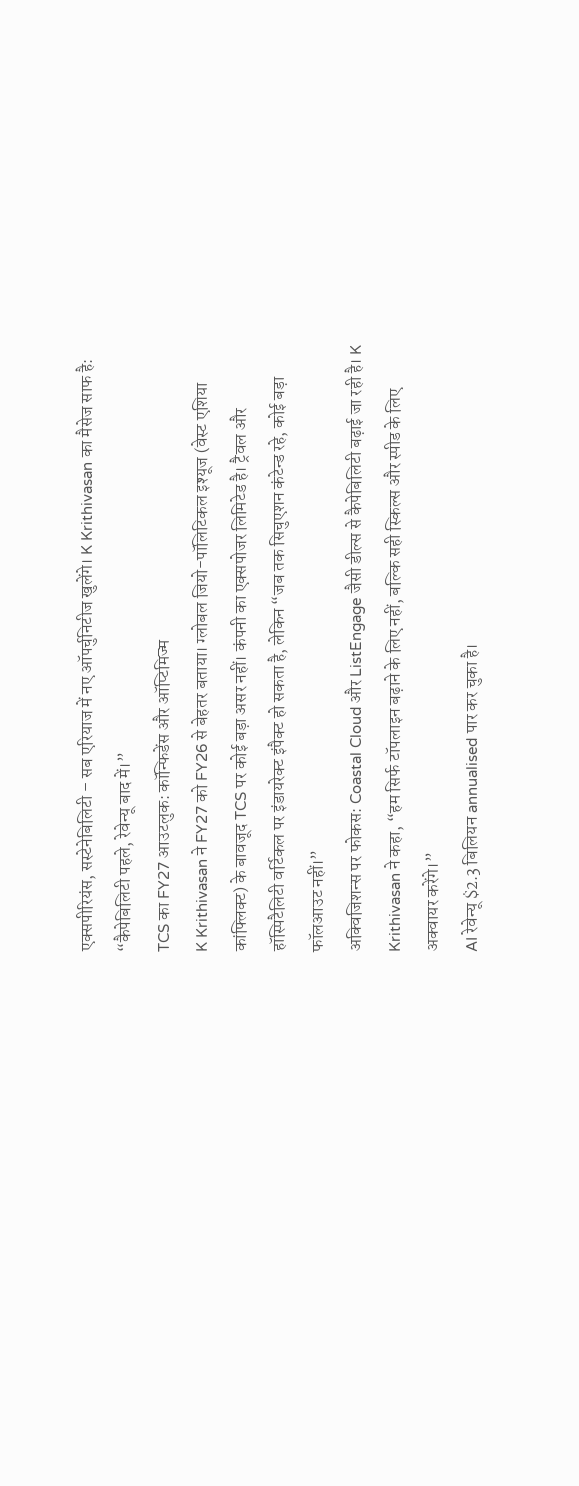एक्सपीरियंस, सस्टेनेबिलिटी – सब एरियाज में नए ऑपर्चुनिटीज खुलेंगे। K Krithivasan का मैसेज साफ है: “कैपेबिलिटी पहले, रेवेन्यू बाद में।”
TCS का FY27 आउटलुक: कॉन्फिडेंस और ऑप्टिमिज्म
K Krithivasan ने FY27 को FY26 से बेहतर बताया। ग्लोबल जियो-पॉलिटिकल इश्यूज (वेस्ट एशिया कांफ्लिक्ट) के बावजूद TCS पर कोई बड़ा असर नहीं। कंपनी का एक्सपोजर लिमिटेड है। ट्रैवल और हॉस्पिटैलिटी वर्टिकल पर इंडायरेक्ट इंपैक्ट हो सकता है, लेकिन “जब तक सिचुएशन कंटेन्ड रहे, कोई बड़ा फॉलआउट नहीं।”
अक्विजिशन्स पर फोकस: Coastal Cloud और ListEngage जैसी डील्स से कैपेबिलिटी बढ़ाई जा रही है। K Krithivasan ने कहा, “हम सिर्फ टॉपलाइन बढ़ाने के लिए नहीं, बल्कि सही स्किल्स और स्पीड के लिए अक्वायर करेंगे।”
AI रेवेन्यू $2.3 बिलियन annualised पार कर चुका है।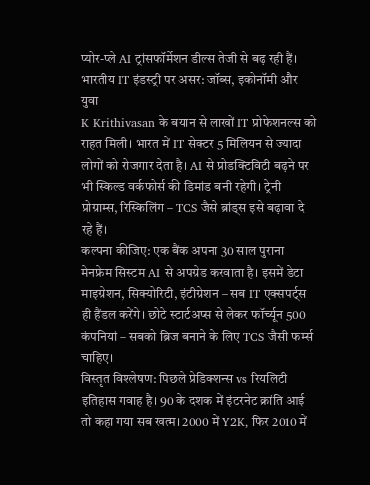प्योर-प्ले AI ट्रांसफॉर्मेशन डील्स तेजी से बढ़ रही हैं।
भारतीय IT इंडस्ट्री पर असर: जॉब्स, इकोनॉमी और युवा
K Krithivasan के बयान से लाखों IT प्रोफेशनल्स को राहत मिली। भारत में IT सेक्टर 5 मिलियन से ज्यादा लोगों को रोजगार देता है। AI से प्रोडक्टिविटी बढ़ने पर भी स्किल्ड वर्कफोर्स की डिमांड बनी रहेगी। ट्रेनी प्रोग्राम्स, रिस्किलिंग – TCS जैसे ब्रांड्स इसे बढ़ावा दे रहे हैं।
कल्पना कीजिए: एक बैंक अपना 30 साल पुराना मेनफ्रेम सिस्टम AI से अपग्रेड करवाता है। इसमें डेटा माइग्रेशन, सिक्योरिटी, इंटीग्रेशन – सब IT एक्सपर्ट्स ही हैंडल करेंगे। छोटे स्टार्टअप्स से लेकर फॉर्च्यून 500 कंपनियां – सबको ब्रिज बनाने के लिए TCS जैसी फर्म्स चाहिए।
विस्तृत विश्लेषण: पिछले प्रेडिक्शन्स vs रियलिटी
इतिहास गवाह है। 90 के दशक में इंटरनेट क्रांति आई तो कहा गया सब खत्म। 2000 में Y2K, फिर 2010 में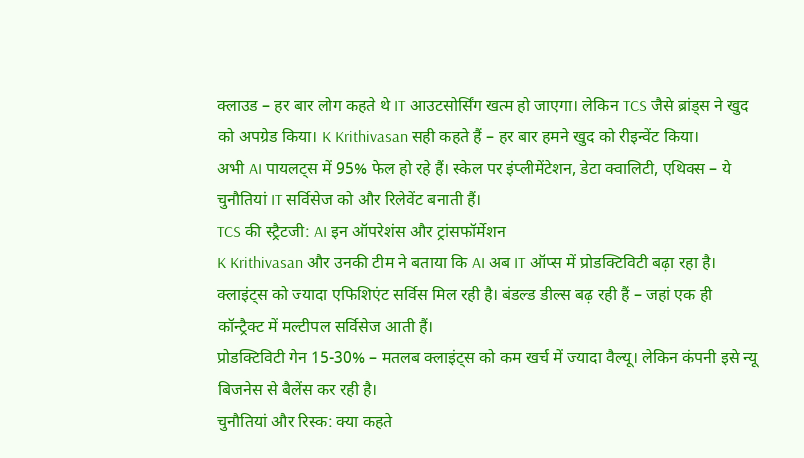क्लाउड – हर बार लोग कहते थे IT आउटसोर्सिंग खत्म हो जाएगा। लेकिन TCS जैसे ब्रांड्स ने खुद को अपग्रेड किया। K Krithivasan सही कहते हैं – हर बार हमने खुद को रीइन्वेंट किया।
अभी AI पायलट्स में 95% फेल हो रहे हैं। स्केल पर इंप्लीमेंटेशन, डेटा क्वालिटी, एथिक्स – ये चुनौतियां IT सर्विसेज को और रिलेवेंट बनाती हैं।
TCS की स्ट्रैटजी: AI इन ऑपरेशंस और ट्रांसफॉर्मेशन
K Krithivasan और उनकी टीम ने बताया कि AI अब IT ऑप्स में प्रोडक्टिविटी बढ़ा रहा है। क्लाइंट्स को ज्यादा एफिशिएंट सर्विस मिल रही है। बंडल्ड डील्स बढ़ रही हैं – जहां एक ही कॉन्ट्रैक्ट में मल्टीपल सर्विसेज आती हैं।
प्रोडक्टिविटी गेन 15-30% – मतलब क्लाइंट्स को कम खर्च में ज्यादा वैल्यू। लेकिन कंपनी इसे न्यू बिजनेस से बैलेंस कर रही है।
चुनौतियां और रिस्क: क्या कहते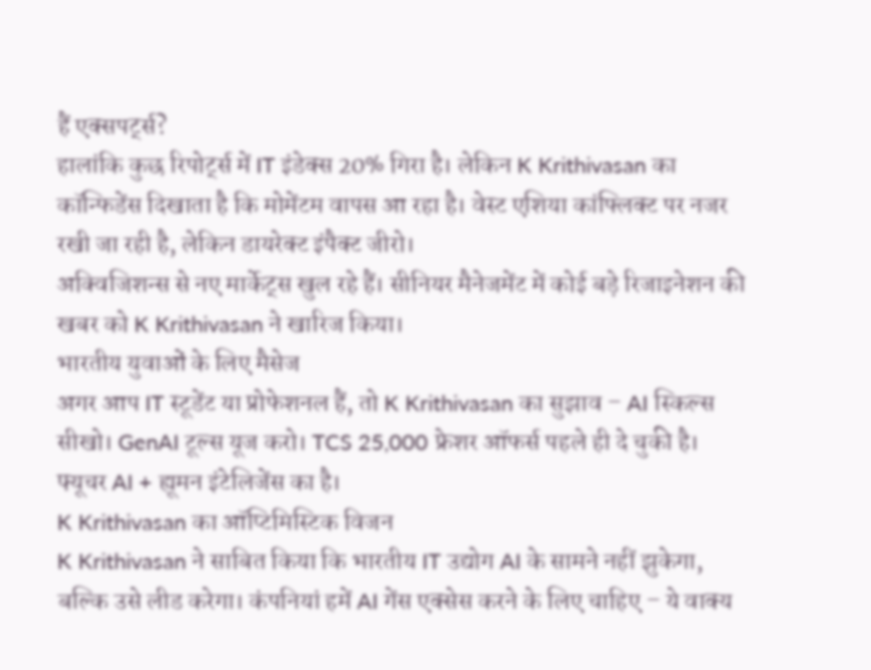हैं एक्सपर्ट्स?
हालांकि कुछ रिपोर्ट्स में IT इंडेक्स 20% गिरा है। लेकिन K Krithivasan का कॉन्फिडेंस दिखाता है कि मोमेंटम वापस आ रहा है। वेस्ट एशिया कांफ्लिक्ट पर नजर रखी जा रही है, लेकिन डायरेक्ट इंपैक्ट जीरो।
अक्विजिशन्स से नए मार्केट्स खुल रहे हैं। सीनियर मैनेजमेंट में कोई बड़े रिजाइनेशन की खबर को K Krithivasan ने खारिज किया।
भारतीय युवाओं के लिए मैसेज
अगर आप IT स्टूडेंट या प्रोफेशनल हैं, तो K Krithivasan का सुझाव – AI स्किल्स सीखो। GenAI टूल्स यूज करो। TCS 25,000 फ्रेशर ऑफर्स पहले ही दे चुकी है। फ्यूचर AI + ह्यूमन इंटेलिजेंस का है।
K Krithivasan का ऑप्टिमिस्टिक विजन
K Krithivasan ने साबित किया कि भारतीय IT उद्योग AI के सामने नहीं झुकेगा, बल्कि उसे लीड करेगा। कंपनियां हमें AI गेंस एक्सेस करने के लिए चाहिए – ये वाक्य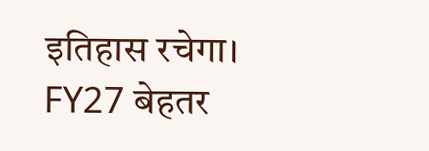इतिहास रचेगा। FY27 बेहतर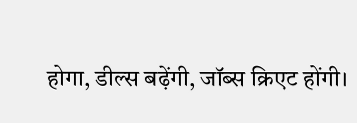होगा, डील्स बढ़ेंगी, जॉब्स क्रिएट होंगी।